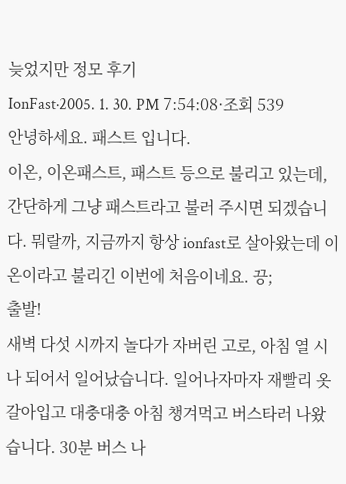늦었지만 정모 후기
IonFast·2005. 1. 30. PM 7:54:08·조회 539
안녕하세요. 패스트 입니다.
이온, 이온패스트, 패스트 등으로 불리고 있는데, 간단하게 그냥 패스트라고 불러 주시면 되겠습니다. 뭐랄까, 지금까지 항상 ionfast로 살아왔는데 이온이라고 불리긴 이번에 처음이네요. 끙;
출발!
새벽 다섯 시까지 놀다가 자버린 고로, 아침 열 시나 되어서 일어났습니다. 일어나자마자 재빨리 옷 갈아입고 대충대충 아침 챙겨먹고 버스타러 나왔습니다. 30분 버스 나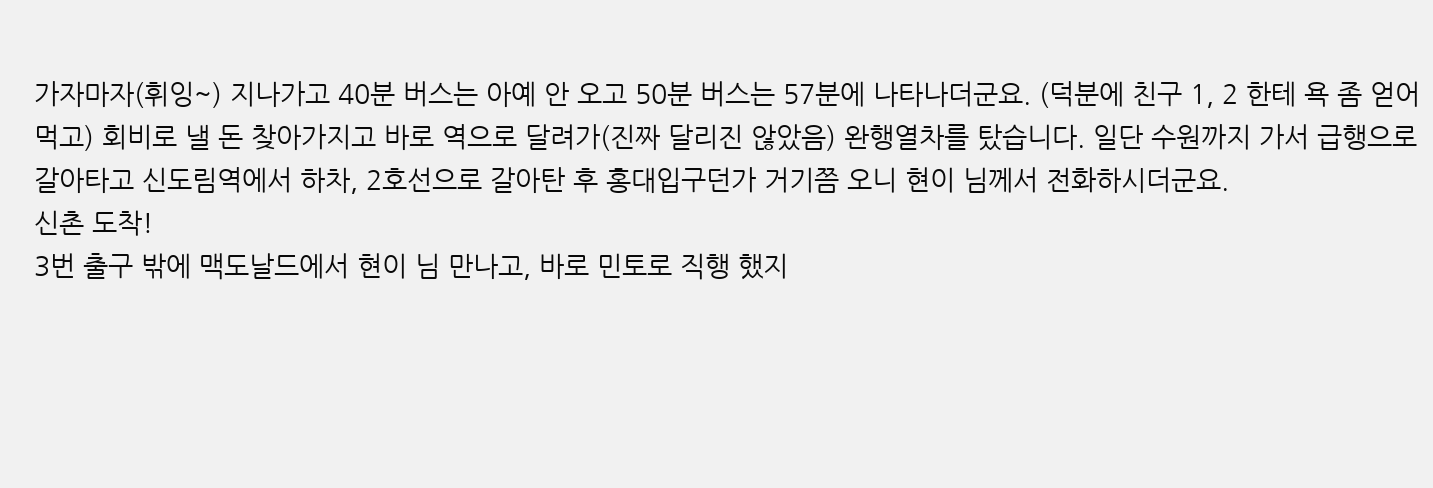가자마자(휘잉~) 지나가고 40분 버스는 아예 안 오고 50분 버스는 57분에 나타나더군요. (덕분에 친구 1, 2 한테 욕 좀 얻어 먹고) 회비로 낼 돈 찾아가지고 바로 역으로 달려가(진짜 달리진 않았음) 완행열차를 탔습니다. 일단 수원까지 가서 급행으로 갈아타고 신도림역에서 하차, 2호선으로 갈아탄 후 홍대입구던가 거기쯤 오니 현이 님께서 전화하시더군요.
신촌 도착!
3번 출구 밖에 맥도날드에서 현이 님 만나고, 바로 민토로 직행 했지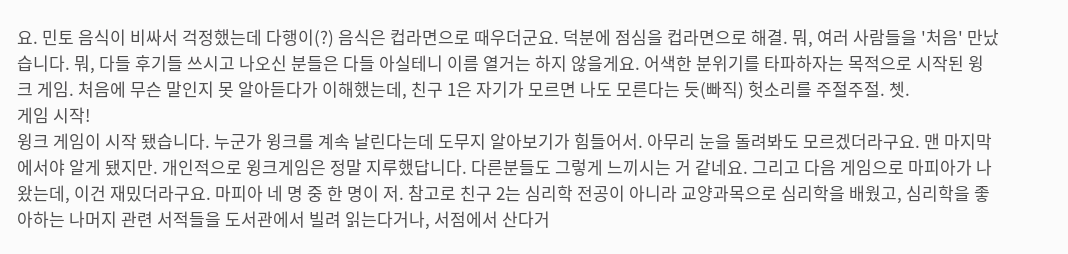요. 민토 음식이 비싸서 걱정했는데 다행이(?) 음식은 컵라면으로 때우더군요. 덕분에 점심을 컵라면으로 해결. 뭐, 여러 사람들을 '처음' 만났습니다. 뭐, 다들 후기들 쓰시고 나오신 분들은 다들 아실테니 이름 열거는 하지 않을게요. 어색한 분위기를 타파하자는 목적으로 시작된 윙크 게임. 처음에 무슨 말인지 못 알아듣다가 이해했는데, 친구 1은 자기가 모르면 나도 모른다는 듯(빠직) 헛소리를 주절주절. 쳇.
게임 시작!
윙크 게임이 시작 됐습니다. 누군가 윙크를 계속 날린다는데 도무지 알아보기가 힘들어서. 아무리 눈을 돌려봐도 모르겠더라구요. 맨 마지막에서야 알게 됐지만. 개인적으로 윙크게임은 정말 지루했답니다. 다른분들도 그렇게 느끼시는 거 같네요. 그리고 다음 게임으로 마피아가 나왔는데, 이건 재밌더라구요. 마피아 네 명 중 한 명이 저. 참고로 친구 2는 심리학 전공이 아니라 교양과목으로 심리학을 배웠고, 심리학을 좋아하는 나머지 관련 서적들을 도서관에서 빌려 읽는다거나, 서점에서 산다거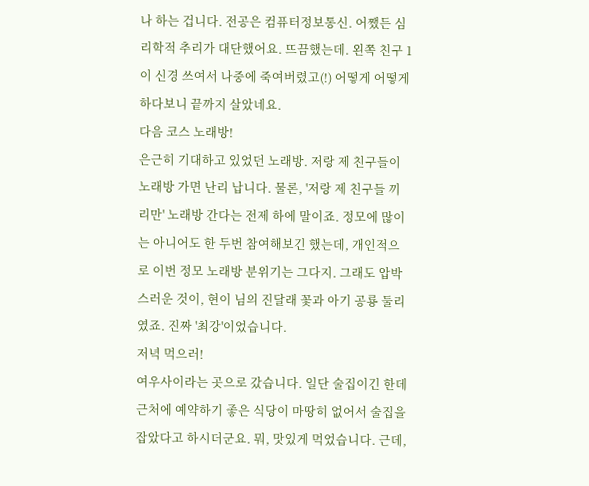나 하는 겁니다. 전공은 컴퓨터정보통신. 어쨌든 심리학적 추리가 대단했어요. 뜨끔했는데. 왼쪽 친구 1이 신경 쓰여서 나중에 죽여버렸고(!) 어떻게 어떻게 하다보니 끝까지 살았네요.
다음 코스 노래방!
은근히 기대하고 있었던 노래방. 저랑 제 친구들이 노래방 가면 난리 납니다. 물론, '저랑 제 친구들 끼리만' 노래방 간다는 전제 하에 말이죠. 정모에 많이는 아니어도 한 두번 참여해보긴 했는데, 개인적으로 이번 정모 노래방 분위기는 그다지. 그래도 압박 스러운 것이, 현이 님의 진달래 꽃과 아기 공룡 둘리였죠. 진짜 '최강'이었습니다.
저녁 먹으러!
여우사이라는 곳으로 갔습니다. 일단 술집이긴 한데 근처에 예약하기 좋은 식당이 마땅히 없어서 술집을 잡았다고 하시더군요. 뭐, 맛있게 먹었습니다. 근데,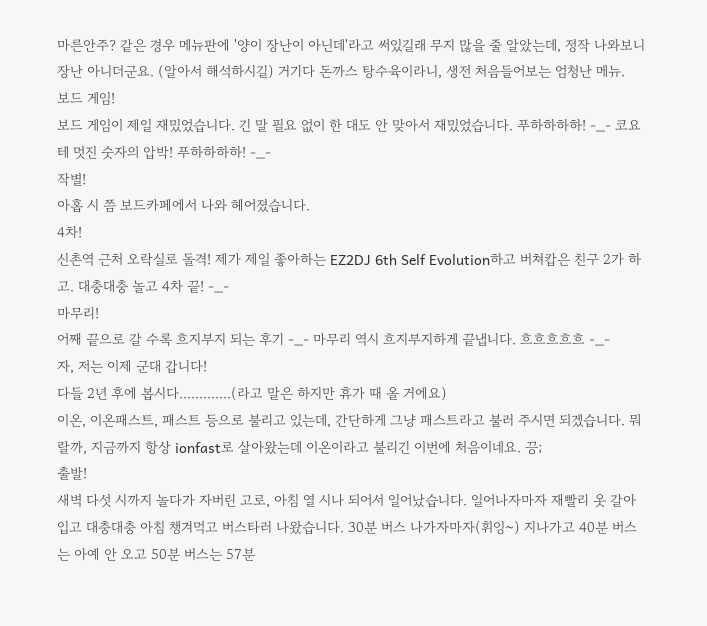마른안주? 같은 경우 메뉴판에 '양이 장난이 아닌데'라고 써있길래 무지 많을 줄 알았는데, 정작 나와보니 장난 아니더군요. (알아서 해석하시길) 거기다 돈까스 탕수육이라니, 생전 처음들어보는 엄청난 메뉴.
보드 게임!
보드 게임이 제일 재밌었습니다. 긴 말 필요 없이 한 대도 안 맞아서 재밌었습니다. 푸하하하하! -_- 코요테 멋진 숫자의 압박! 푸하하하하! -_-
작별!
아홉 시 쯤 보드카페에서 나와 헤어졌습니다.
4차!
신촌역 근처 오락실로 돌격! 제가 제일 좋아하는 EZ2DJ 6th Self Evolution하고 버쳐캅은 친구 2가 하고. 대충대충 놀고 4차 끝! -_-
마무리!
어째 끝으로 갈 수록 흐지부지 되는 후기 -_- 마무리 역시 흐지부지하게 끝냅니다. 흐흐흐흐흐 -_-
자, 저는 이제 군대 갑니다!
다들 2년 후에 봅시다.............(라고 말은 하지만 휴가 때 올 거에요)
이온, 이온패스트, 패스트 등으로 불리고 있는데, 간단하게 그냥 패스트라고 불러 주시면 되겠습니다. 뭐랄까, 지금까지 항상 ionfast로 살아왔는데 이온이라고 불리긴 이번에 처음이네요. 끙;
출발!
새벽 다섯 시까지 놀다가 자버린 고로, 아침 열 시나 되어서 일어났습니다. 일어나자마자 재빨리 옷 갈아입고 대충대충 아침 챙겨먹고 버스타러 나왔습니다. 30분 버스 나가자마자(휘잉~) 지나가고 40분 버스는 아예 안 오고 50분 버스는 57분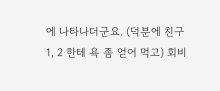에 나타나더군요. (덕분에 친구 1, 2 한테 욕 좀 얻어 먹고) 회비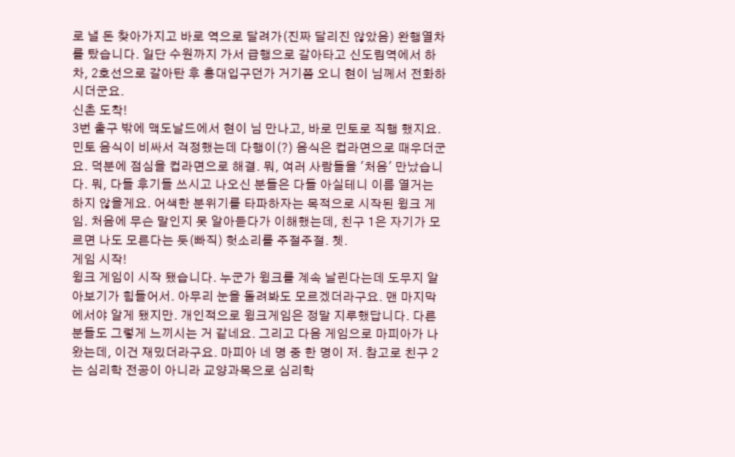로 낼 돈 찾아가지고 바로 역으로 달려가(진짜 달리진 않았음) 완행열차를 탔습니다. 일단 수원까지 가서 급행으로 갈아타고 신도림역에서 하차, 2호선으로 갈아탄 후 홍대입구던가 거기쯤 오니 현이 님께서 전화하시더군요.
신촌 도착!
3번 출구 밖에 맥도날드에서 현이 님 만나고, 바로 민토로 직행 했지요. 민토 음식이 비싸서 걱정했는데 다행이(?) 음식은 컵라면으로 때우더군요. 덕분에 점심을 컵라면으로 해결. 뭐, 여러 사람들을 '처음' 만났습니다. 뭐, 다들 후기들 쓰시고 나오신 분들은 다들 아실테니 이름 열거는 하지 않을게요. 어색한 분위기를 타파하자는 목적으로 시작된 윙크 게임. 처음에 무슨 말인지 못 알아듣다가 이해했는데, 친구 1은 자기가 모르면 나도 모른다는 듯(빠직) 헛소리를 주절주절. 쳇.
게임 시작!
윙크 게임이 시작 됐습니다. 누군가 윙크를 계속 날린다는데 도무지 알아보기가 힘들어서. 아무리 눈을 돌려봐도 모르겠더라구요. 맨 마지막에서야 알게 됐지만. 개인적으로 윙크게임은 정말 지루했답니다. 다른분들도 그렇게 느끼시는 거 같네요. 그리고 다음 게임으로 마피아가 나왔는데, 이건 재밌더라구요. 마피아 네 명 중 한 명이 저. 참고로 친구 2는 심리학 전공이 아니라 교양과목으로 심리학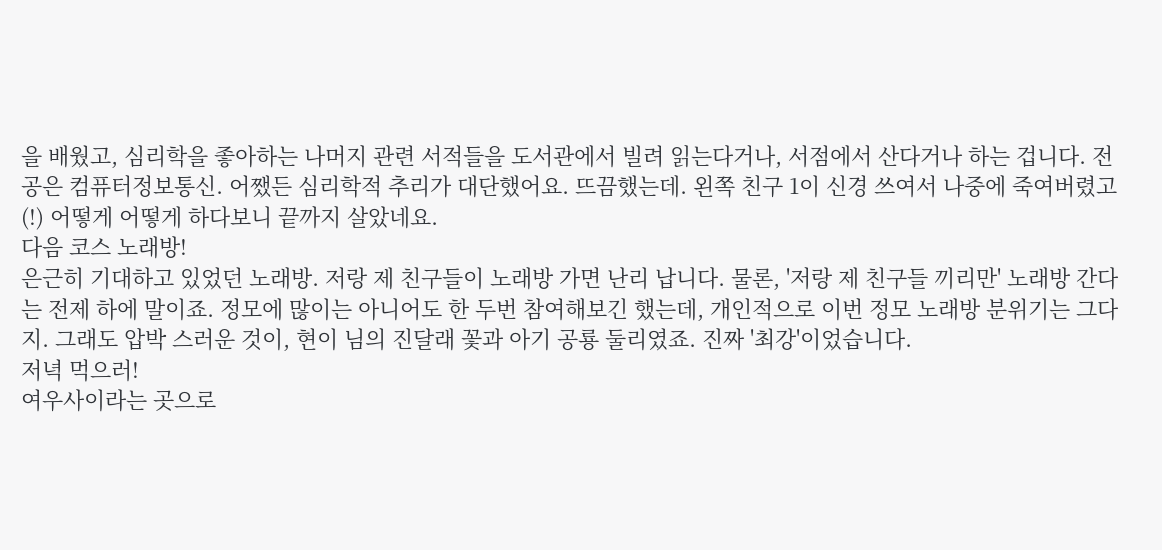을 배웠고, 심리학을 좋아하는 나머지 관련 서적들을 도서관에서 빌려 읽는다거나, 서점에서 산다거나 하는 겁니다. 전공은 컴퓨터정보통신. 어쨌든 심리학적 추리가 대단했어요. 뜨끔했는데. 왼쪽 친구 1이 신경 쓰여서 나중에 죽여버렸고(!) 어떻게 어떻게 하다보니 끝까지 살았네요.
다음 코스 노래방!
은근히 기대하고 있었던 노래방. 저랑 제 친구들이 노래방 가면 난리 납니다. 물론, '저랑 제 친구들 끼리만' 노래방 간다는 전제 하에 말이죠. 정모에 많이는 아니어도 한 두번 참여해보긴 했는데, 개인적으로 이번 정모 노래방 분위기는 그다지. 그래도 압박 스러운 것이, 현이 님의 진달래 꽃과 아기 공룡 둘리였죠. 진짜 '최강'이었습니다.
저녁 먹으러!
여우사이라는 곳으로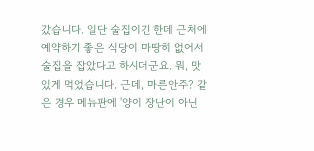갔습니다. 일단 술집이긴 한데 근처에 예약하기 좋은 식당이 마땅히 없어서 술집을 잡았다고 하시더군요. 뭐, 맛있게 먹었습니다. 근데, 마른안주? 같은 경우 메뉴판에 '양이 장난이 아닌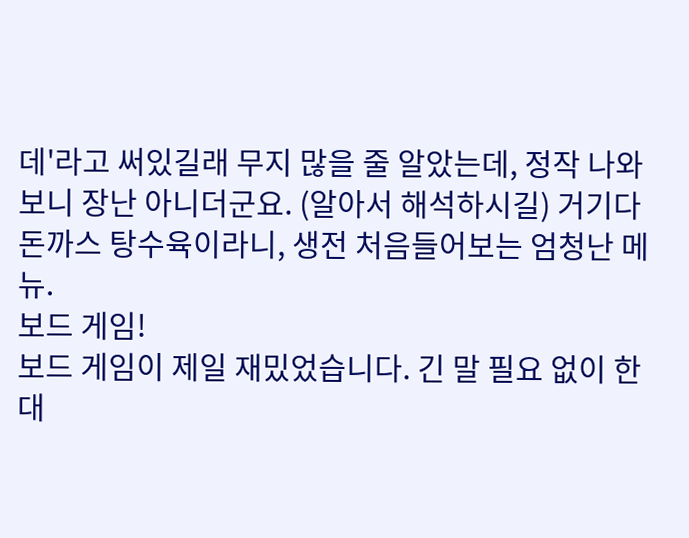데'라고 써있길래 무지 많을 줄 알았는데, 정작 나와보니 장난 아니더군요. (알아서 해석하시길) 거기다 돈까스 탕수육이라니, 생전 처음들어보는 엄청난 메뉴.
보드 게임!
보드 게임이 제일 재밌었습니다. 긴 말 필요 없이 한 대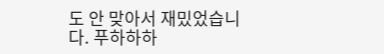도 안 맞아서 재밌었습니다. 푸하하하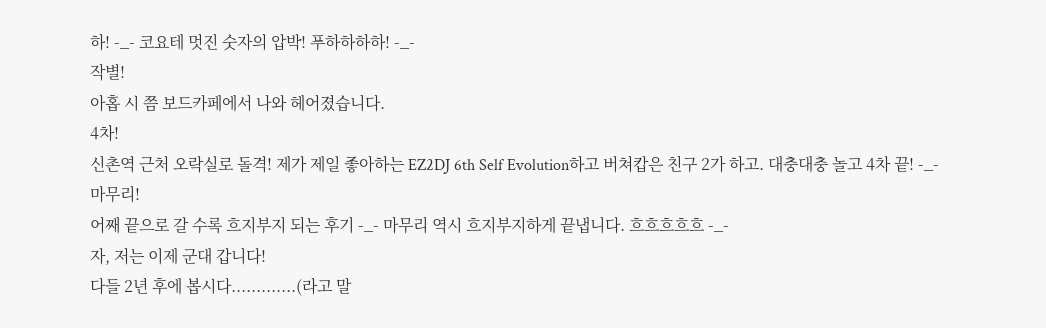하! -_- 코요테 멋진 숫자의 압박! 푸하하하하! -_-
작별!
아홉 시 쯤 보드카페에서 나와 헤어졌습니다.
4차!
신촌역 근처 오락실로 돌격! 제가 제일 좋아하는 EZ2DJ 6th Self Evolution하고 버쳐캅은 친구 2가 하고. 대충대충 놀고 4차 끝! -_-
마무리!
어째 끝으로 갈 수록 흐지부지 되는 후기 -_- 마무리 역시 흐지부지하게 끝냅니다. 흐흐흐흐흐 -_-
자, 저는 이제 군대 갑니다!
다들 2년 후에 봅시다.............(라고 말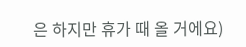은 하지만 휴가 때 올 거에요)